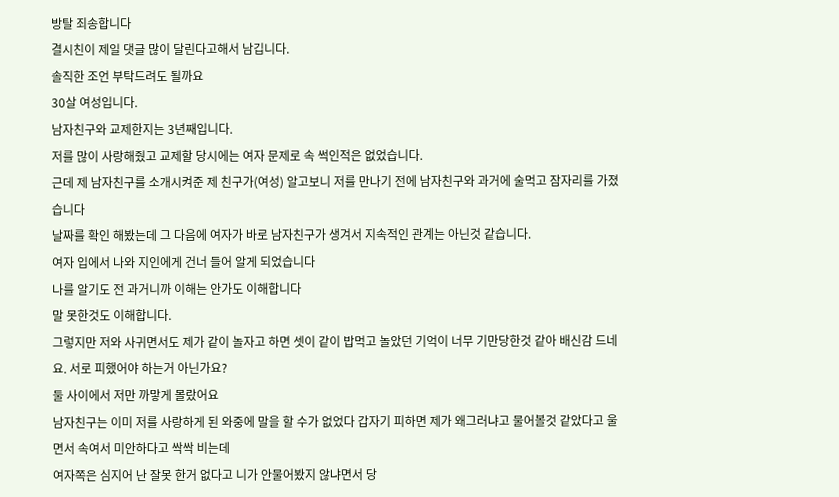방탈 죄송합니다
결시친이 제일 댓글 많이 달린다고해서 남깁니다.
솔직한 조언 부탁드려도 될까요
30살 여성입니다.
남자친구와 교제한지는 3년째입니다.
저를 많이 사랑해줬고 교제할 당시에는 여자 문제로 속 썩인적은 없었습니다.
근데 제 남자친구를 소개시켜준 제 친구가(여성) 알고보니 저를 만나기 전에 남자친구와 과거에 술먹고 잠자리를 가졌습니다
날짜를 확인 해봤는데 그 다음에 여자가 바로 남자친구가 생겨서 지속적인 관계는 아닌것 같습니다.
여자 입에서 나와 지인에게 건너 들어 알게 되었습니다
나를 알기도 전 과거니까 이해는 안가도 이해합니다
말 못한것도 이해합니다.
그렇지만 저와 사귀면서도 제가 같이 놀자고 하면 셋이 같이 밥먹고 놀았던 기억이 너무 기만당한것 같아 배신감 드네요. 서로 피했어야 하는거 아닌가요?
둘 사이에서 저만 까맣게 몰랐어요
남자친구는 이미 저를 사랑하게 된 와중에 말을 할 수가 없었다 갑자기 피하면 제가 왜그러냐고 물어볼것 같았다고 울면서 속여서 미안하다고 싹싹 비는데
여자쪽은 심지어 난 잘못 한거 없다고 니가 안물어봤지 않냐면서 당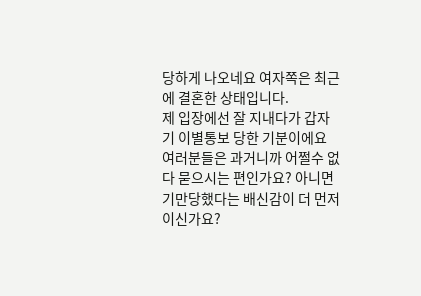당하게 나오네요 여자쪽은 최근에 결혼한 상태입니다.
제 입장에선 잘 지내다가 갑자기 이별통보 당한 기분이에요
여러분들은 과거니까 어쩔수 없다 묻으시는 편인가요? 아니면 기만당했다는 배신감이 더 먼저이신가요?